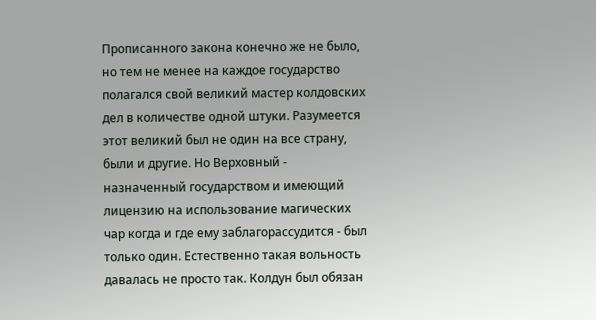Прописанного закона конечно же не было, но тем не менее на каждое государство полагался свой великий мастер колдовских дел в количестве одной штуки. Разумеется этот великий был не один на все страну, были и другие. Но Верховный - назначенный государством и имеющий лицензию на использование магических чар когда и где ему заблагорассудится - был только один. Естественно такая вольность давалась не просто так. Колдун был обязан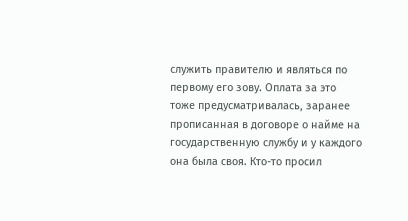служить правителю и являться по первому его зову. Оплата за это тоже предусматривалась, заранее прописанная в договоре о найме на государственную службу и у каждого она была своя. Кто-то просил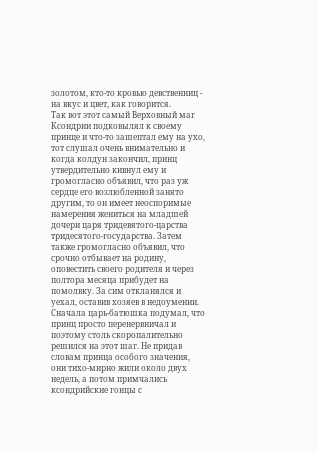золотом, кто-то кровью девственниц - на вкус и цвет, как говорится.
Так вот этот самый Верховный маг Ксондрии подковылял к своему принце и что-то зашептал ему на ухо, тот слушал очень внимательно и когда колдун закончил, принц утвердительно кивнул ему и громогласно объявил, что раз уж сердце его возлюбленной занято другим, то он имеет неоспоримые намерения жениться на младшей дочери царя тридевятого-царства тридесятого-государства. Затем также громогласно объявил, что срочно отбывает на родину, оповестить своего родителя и через полтора месяца прибудет на помолвку. За сим откланялся и уехал, оставив хозяев в недоумении.
Сначала царь-батюшка подумал, что принц просто перенервничал и поэтому столь скоропалительно решился на этот шаг. Не придав словам принца особого значения, они тихо-мирно жили около двух недель, а потом примчались ксондрийские гонцы с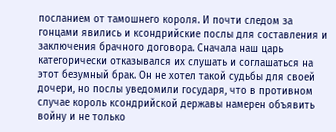посланием от тамошнего короля. И почти следом за гонцами явились и ксондрийские послы для составления и заключения брачного договора. Сначала наш царь категорически отказывался их слушать и соглашаться на этот безумный брак. Он не хотел такой судьбы для своей дочери, но послы уведомили государя, что в противном случае король ксондрийской державы намерен объявить войну и не только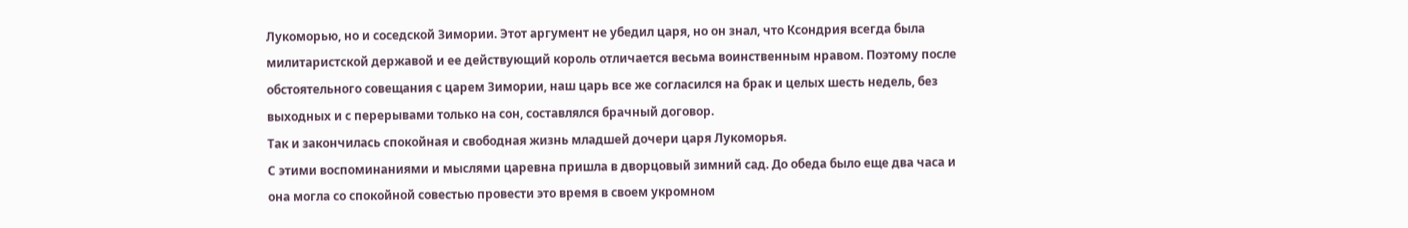Лукоморью, но и соседской Зимории. Этот аргумент не убедил царя, но он знал, что Ксондрия всегда была милитаристской державой и ее действующий король отличается весьма воинственным нравом. Поэтому после обстоятельного совещания с царем Зимории, наш царь все же согласился на брак и целых шесть недель, без выходных и с перерывами только на сон, составлялся брачный договор.
Так и закончилась спокойная и свободная жизнь младшей дочери царя Лукоморья.
С этими воспоминаниями и мыслями царевна пришла в дворцовый зимний сад. До обеда было еще два часа и она могла со спокойной совестью провести это время в своем укромном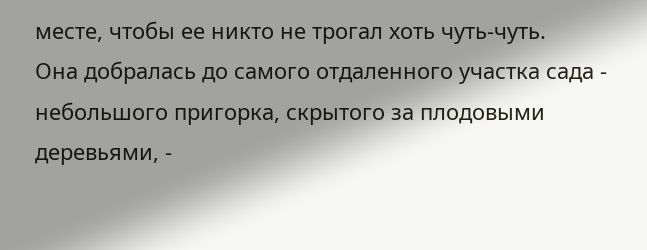месте, чтобы ее никто не трогал хоть чуть-чуть.
Она добралась до самого отдаленного участка сада - небольшого пригорка, скрытого за плодовыми деревьями, -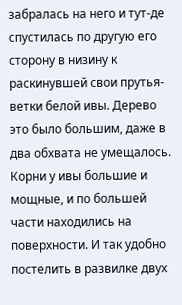забралась на него и тут-де спустилась по другую его сторону в низину к раскинувшей свои прутья-ветки белой ивы. Дерево это было большим, даже в два обхвата не умещалось. Корни у ивы большие и мощные, и по большей части находились на поверхности. И так удобно постелить в развилке двух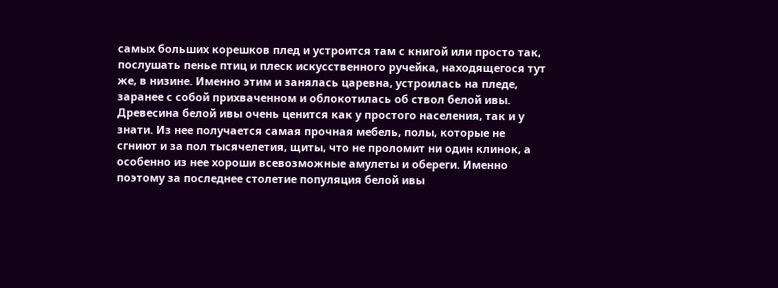самых больших корешков плед и устроится там с книгой или просто так, послушать пенье птиц и плеск искусственного ручейка, находящегося тут же, в низине. Именно этим и занялась царевна, устроилась на пледе, заранее с собой прихваченном и облокотилась об ствол белой ивы.
Древесина белой ивы очень ценится как у простого населения, так и у знати. Из нее получается самая прочная мебель, полы, которые не сгниют и за пол тысячелетия, щиты, что не проломит ни один клинок, а особенно из нее хороши всевозможные амулеты и обереги. Именно поэтому за последнее столетие популяция белой ивы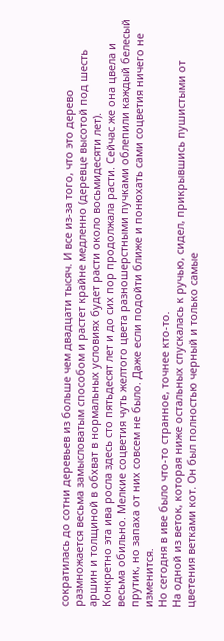сократилась до сотни деревьев из больше чем двадцати тысяч. И все из-за того, что это дерево размножается весьма замысловатым способом и растет крайне медленно (деревце высотой под шесть аршин и толщиной в обхват в нормальных условиях будет расти около восьмидесяти лет).
Конкретно эта ива росла здесь сто пятьдесят лет и до сих пор продолжала расти. Сейчас же она цвела и весьма обильно. Мелкие соцветия чуть желтого цвета разношерстными пучками облепили каждый белесый прутик, но запаха от них совсем не было. Даже если подойти ближе и понюхать сами соцветия ничего не изменится.
Но сегодня в иве было что-то странное, точнее кто-то.
На одной из веток, которая ниже остальных спускалась к ручью, сидел, прикрывшись пушистыми от цветения ветками кот. Он был полностью черный и только самые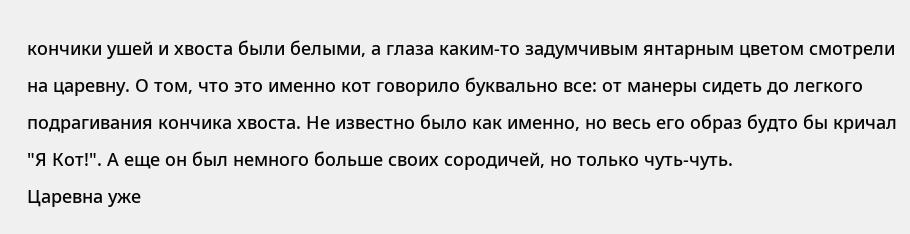кончики ушей и хвоста были белыми, а глаза каким-то задумчивым янтарным цветом смотрели на царевну. О том, что это именно кот говорило буквально все: от манеры сидеть до легкого подрагивания кончика хвоста. Не известно было как именно, но весь его образ будто бы кричал "Я Кот!". А еще он был немного больше своих сородичей, но только чуть-чуть.
Царевна уже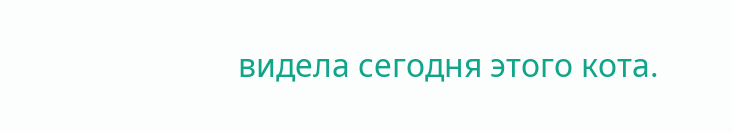видела сегодня этого кота.